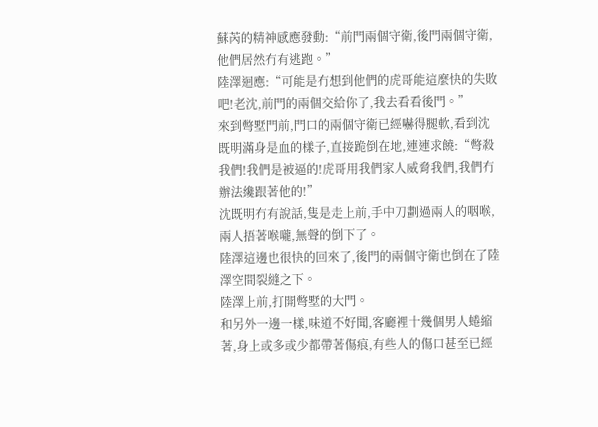蘇芮的精神感應發動:“前門兩個守衛,後門兩個守衛,他們居然冇有逃跑。”
陸澤迴應:“可能是冇想到他們的虎哥能這麼快的失敗吧!老沈,前門的兩個交給你了,我去看看後門。”
來到彆墅門前,門口的兩個守衛已經嚇得腿軟,看到沈既明滿身是血的樣子,直接跪倒在地,連連求饒:“彆殺我們!我們是被逼的!虎哥用我們家人威脅我們,我們冇辦法纔跟著他的!”
沈既明冇有說話,隻是走上前,手中刀劃過兩人的咽喉,兩人捂著喉嚨,無聲的倒下了。
陸澤這邊也很快的回來了,後門的兩個守衛也倒在了陸澤空間裂縫之下。
陸澤上前,打開彆墅的大門。
和另外一邊一樣,味道不好聞,客廳裡十幾個男人蜷縮著,身上或多或少都帶著傷痕,有些人的傷口甚至已經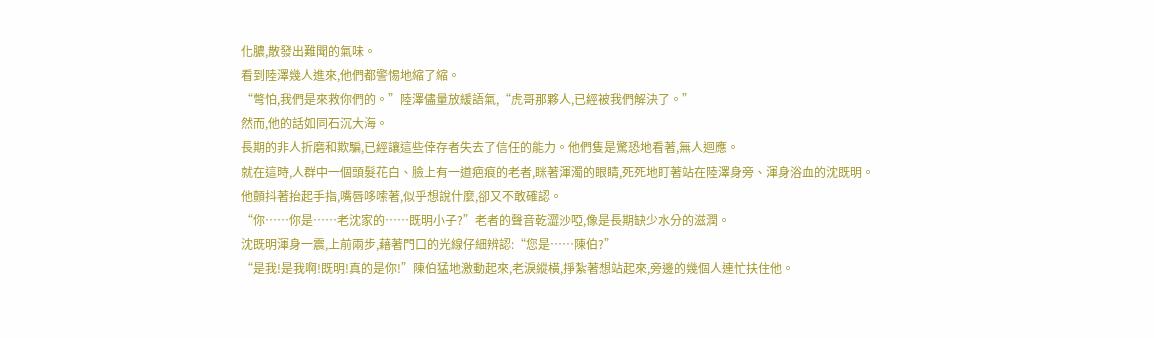化膿,散發出難聞的氣味。
看到陸澤幾人進來,他們都警惕地縮了縮。
“彆怕,我們是來救你們的。”陸澤儘量放緩語氣,“虎哥那夥人,已經被我們解決了。”
然而,他的話如同石沉大海。
長期的非人折磨和欺騙,已經讓這些倖存者失去了信任的能力。他們隻是驚恐地看著,無人迴應。
就在這時,人群中一個頭髮花白、臉上有一道疤痕的老者,眯著渾濁的眼睛,死死地盯著站在陸澤身旁、渾身浴血的沈既明。
他顫抖著抬起手指,嘴唇哆嗦著,似乎想說什麼,卻又不敢確認。
“你……你是……老沈家的……既明小子?”老者的聲音乾澀沙啞,像是長期缺少水分的滋潤。
沈既明渾身一震,上前兩步,藉著門口的光線仔細辨認:“您是……陳伯?”
“是我!是我啊!既明!真的是你!”陳伯猛地激動起來,老淚縱橫,掙紮著想站起來,旁邊的幾個人連忙扶住他。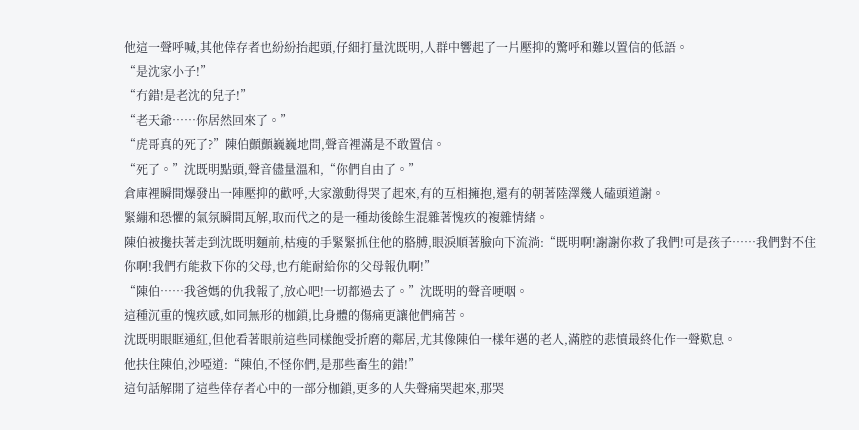他這一聲呼喊,其他倖存者也紛紛抬起頭,仔細打量沈既明,人群中響起了一片壓抑的驚呼和難以置信的低語。
“是沈家小子!”
“冇錯!是老沈的兒子!”
“老天爺……你居然回來了。”
“虎哥真的死了?”陳伯顫顫巍巍地問,聲音裡滿是不敢置信。
“死了。”沈既明點頭,聲音儘量溫和,“你們自由了。”
倉庫裡瞬間爆發出一陣壓抑的歡呼,大家激動得哭了起來,有的互相擁抱,還有的朝著陸澤幾人磕頭道謝。
緊繃和恐懼的氣氛瞬間瓦解,取而代之的是一種劫後餘生混雜著愧疚的複雜情緒。
陳伯被攙扶著走到沈既明麵前,枯瘦的手緊緊抓住他的胳膊,眼淚順著臉向下流淌:“既明啊!謝謝你救了我們!可是孩子……我們對不住你啊!我們冇能救下你的父母,也冇能耐給你的父母報仇啊!”
“陳伯……我爸媽的仇我報了,放心吧!一切都過去了。”沈既明的聲音哽咽。
這種沉重的愧疚感,如同無形的枷鎖,比身體的傷痛更讓他們痛苦。
沈既明眼眶通紅,但他看著眼前這些同樣飽受折磨的鄰居,尤其像陳伯一樣年邁的老人,滿腔的悲憤最終化作一聲歎息。
他扶住陳伯,沙啞道:“陳伯,不怪你們,是那些畜生的錯!”
這句話解開了這些倖存者心中的一部分枷鎖,更多的人失聲痛哭起來,那哭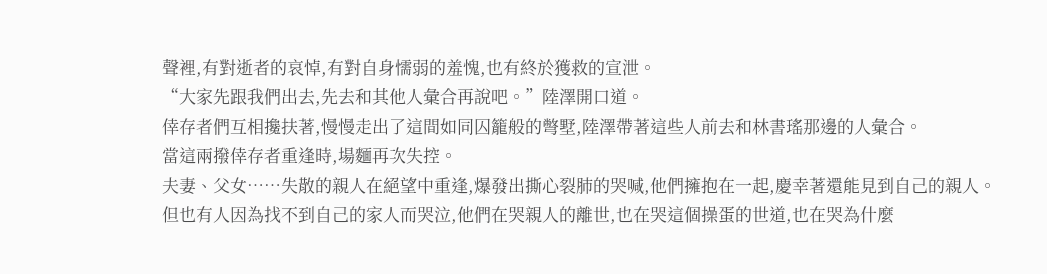聲裡,有對逝者的哀悼,有對自身懦弱的羞愧,也有終於獲救的宣泄。
“大家先跟我們出去,先去和其他人彙合再說吧。”陸澤開口道。
倖存者們互相攙扶著,慢慢走出了這間如同囚籠般的彆墅,陸澤帶著這些人前去和林書瑤那邊的人彙合。
當這兩撥倖存者重逢時,場麵再次失控。
夫妻、父女……失散的親人在絕望中重逢,爆發出撕心裂肺的哭喊,他們擁抱在一起,慶幸著還能見到自己的親人。
但也有人因為找不到自己的家人而哭泣,他們在哭親人的離世,也在哭這個操蛋的世道,也在哭為什麼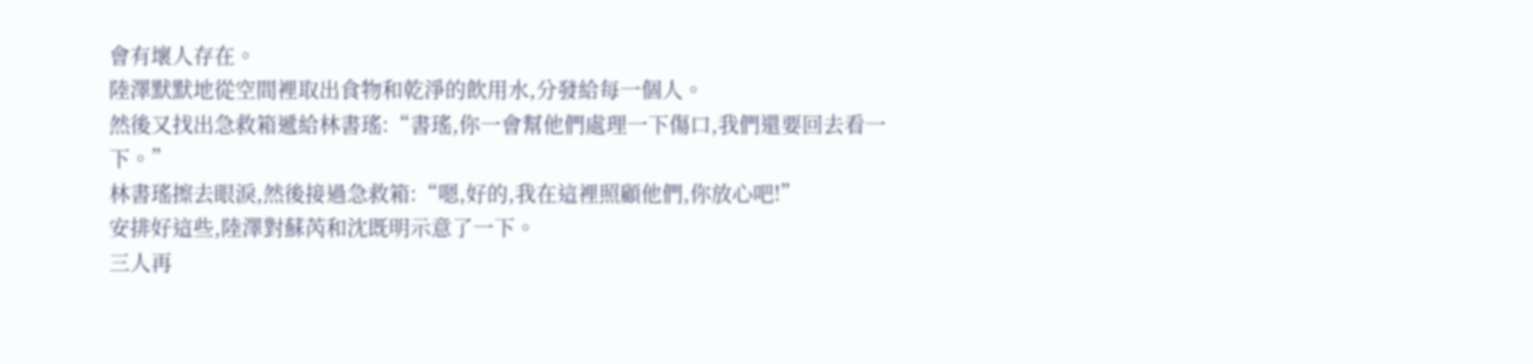會有壞人存在。
陸澤默默地從空間裡取出食物和乾淨的飲用水,分發給每一個人。
然後又找出急救箱遞給林書瑤:“書瑤,你一會幫他們處理一下傷口,我們還要回去看一下。”
林書瑤擦去眼淚,然後接過急救箱:“嗯,好的,我在這裡照顧他們,你放心吧!”
安排好這些,陸澤對蘇芮和沈既明示意了一下。
三人再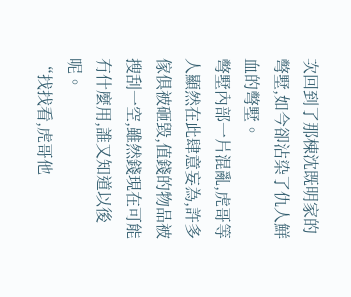次回到了那棟沈既明家的彆墅,如今卻沾染了仇人鮮血的彆墅。
彆墅內部一片混亂,虎哥等人顯然在此肆意妄為,許多傢俱被砸毀,值錢的物品被搜刮一空,雖然錢現在可能冇什麼用,誰又知道以後呢。
“找找看,虎哥他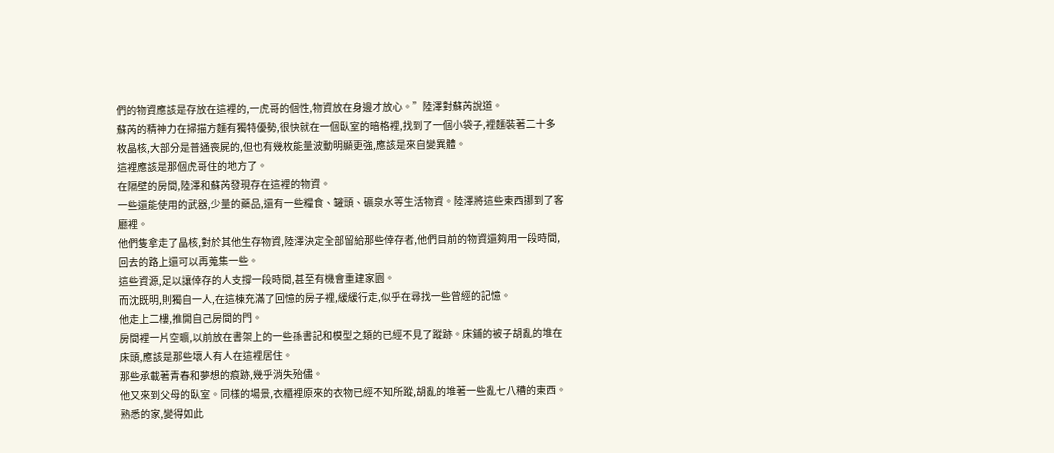們的物資應該是存放在這裡的,一虎哥的個性,物資放在身邊才放心。”陸澤對蘇芮說道。
蘇芮的精神力在掃描方麵有獨特優勢,很快就在一個臥室的暗格裡,找到了一個小袋子,裡麵裝著二十多枚晶核,大部分是普通喪屍的,但也有幾枚能量波動明顯更強,應該是來自變異體。
這裡應該是那個虎哥住的地方了。
在隔壁的房間,陸澤和蘇芮發現存在這裡的物資。
一些還能使用的武器,少量的藥品,還有一些糧食、罐頭、礦泉水等生活物資。陸澤將這些東西挪到了客廳裡。
他們隻拿走了晶核,對於其他生存物資,陸澤決定全部留給那些倖存者,他們目前的物資還夠用一段時間,回去的路上還可以再蒐集一些。
這些資源,足以讓倖存的人支撐一段時間,甚至有機會重建家園。
而沈既明,則獨自一人,在這棟充滿了回憶的房子裡,緩緩行走,似乎在尋找一些曾經的記憶。
他走上二樓,推開自己房間的門。
房間裡一片空曠,以前放在書架上的一些孫書記和模型之類的已經不見了蹤跡。床鋪的被子胡亂的堆在床頭,應該是那些壞人有人在這裡居住。
那些承載著青春和夢想的痕跡,幾乎消失殆儘。
他又來到父母的臥室。同樣的場景,衣櫃裡原來的衣物已經不知所蹤,胡亂的堆著一些亂七八糟的東西。
熟悉的家,變得如此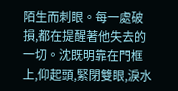陌生而刺眼。每一處破損,都在提醒著他失去的一切。沈既明靠在門框上,仰起頭,緊閉雙眼,淚水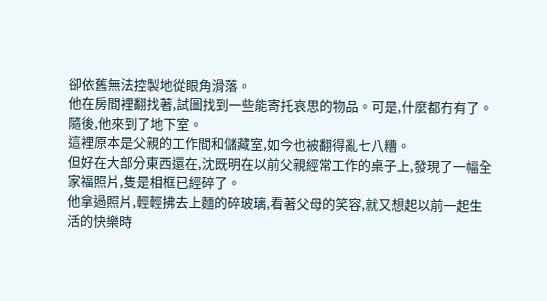卻依舊無法控製地從眼角滑落。
他在房間裡翻找著,試圖找到一些能寄托哀思的物品。可是,什麼都冇有了。
隨後,他來到了地下室。
這裡原本是父親的工作間和儲藏室,如今也被翻得亂七八糟。
但好在大部分東西還在,沈既明在以前父親經常工作的桌子上,發現了一幅全家福照片,隻是相框已經碎了。
他拿過照片,輕輕拂去上麵的碎玻璃,看著父母的笑容,就又想起以前一起生活的快樂時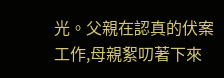光。父親在認真的伏案工作,母親絮叨著下來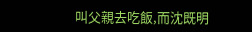叫父親去吃飯,而沈既明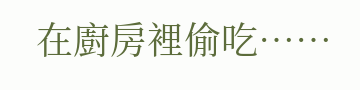在廚房裡偷吃……